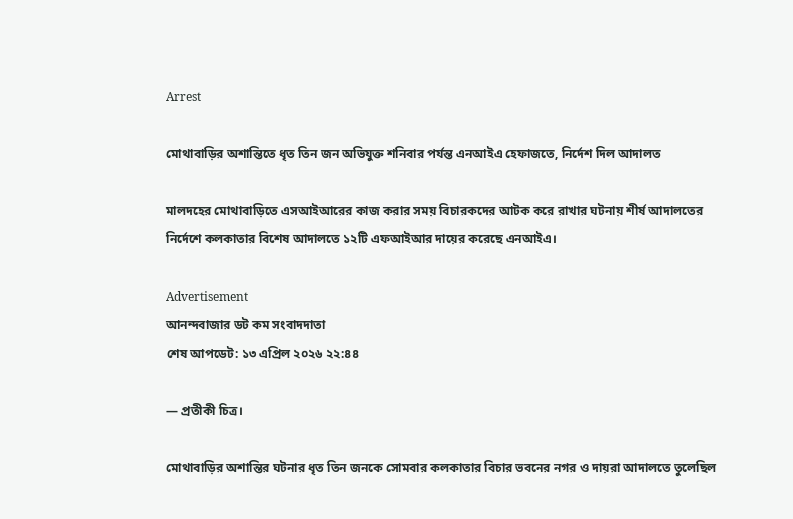Arrest

মোথাবাড়ির অশান্তিতে ধৃত তিন জন অভিযুক্ত শনিবার পর্যন্ত এনআইএ হেফাজতে, নির্দেশ দিল আদালত

মালদহের মোথাবাড়িতে এসআইআরের কাজ করার সময় বিচারকদের আটক করে রাখার ঘটনায় শীর্ষ আদালতের নির্দেশে কলকাতার বিশেষ আদালতে ১২টি এফআইআর দায়ের করেছে এনআইএ।

Advertisement
আনন্দবাজার ডট কম সংবাদদাতা
শেষ আপডেট: ১৩ এপ্রিল ২০২৬ ২২:৪৪

— প্রতীকী চিত্র।

মোথাবাড়ির অশান্তির ঘটনার ধৃত তিন জনকে সোমবার কলকাতার বিচার ভবনের নগর ও দায়রা আদালতে তুলেছিল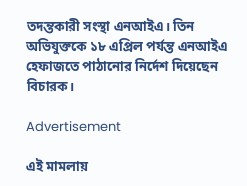তদন্তকারী সংস্থা এনআইএ। তিন অভিযুক্তকে ১৮ এপ্রিল পর্যন্ত এনআইএ হেফাজতে পাঠানোর নির্দেশ দিয়েছেন বিচারক।

Advertisement

এই মামলায়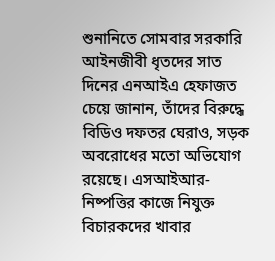শুনানিতে সোমবার সরকারি আইনজীবী ধৃতদের সাত দিনের এনআইএ হেফাজত চেয়ে জানান, তাঁদের বিরুদ্ধে বিডিও দফতর ঘেরাও, সড়ক অবরোধের মতো অভিযোগ রয়েছে। এসআইআর-নিষ্পত্তির কাজে নিযুক্ত বিচারকদের খাবার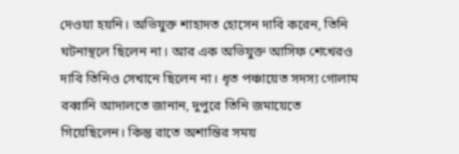দেওয়া হয়নি। অভিযুক্ত শাহাদত হোসেন দাবি করেন, তিনি ঘটনাস্থলে ছিলেন না। আর এক অভিযুক্ত আসিফ শেখেরও দাবি তিনিও সেখানে ছিলেন না। ধৃত পঞ্চায়েত সদস্য গোলাম রব্বানি আদালতে জানান, দুপুরে তিনি জমায়েতে গিয়েছিলেন। কিন্তু রাতে অশান্তির সময়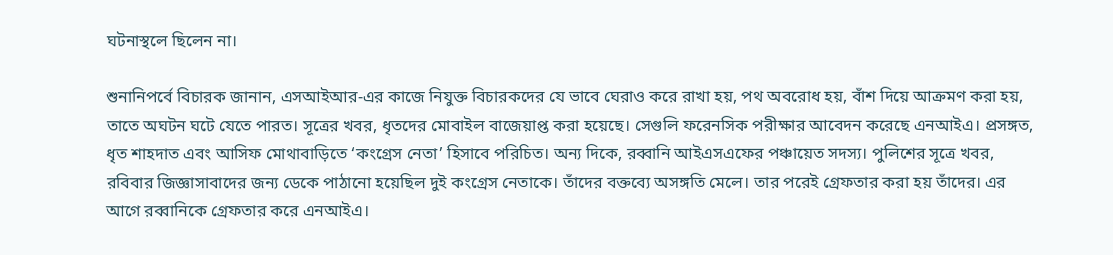ঘটনাস্থলে ছিলেন না।

শুনানিপর্বে বিচারক জানান, এসআইআর-এর কাজে নিযুক্ত বিচারকদের যে ভাবে ঘেরাও করে রাখা হয়, পথ অবরোধ হয়, বাঁশ দিয়ে আক্রমণ করা হয়, তাতে অঘটন ঘটে যেতে পারত। সূত্রের খবর, ধৃতদের মোবাইল বাজেয়াপ্ত করা হয়েছে। সেগুলি ফরেনসিক পরীক্ষার আবেদন করেছে এনআইএ। প্রসঙ্গত, ধৃত শাহদাত এবং আসিফ মোথাবাড়িতে ‘কংগ্রেস নেতা’ হিসাবে পরিচিত। অন্য দিকে, রব্বানি আইএসএফের পঞ্চায়েত সদস্য। পুলিশের সূত্রে খবর, রবিবার জিজ্ঞাসাবাদের জন্য ডেকে পাঠানো হয়েছিল দুই কংগ্রেস নেতাকে। তাঁদের বক্তব্যে অসঙ্গতি মেলে। তার পরেই গ্রেফতার করা হয় তাঁদের। এর আগে রব্বানিকে গ্রেফতার করে এনআইএ।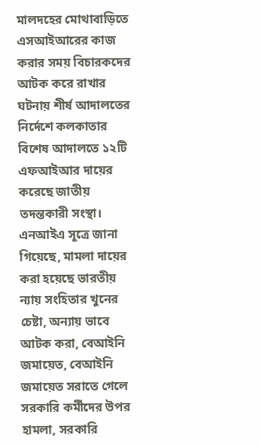মালদহের মোথাবাড়িতে এসআইআরের কাজ করার সময় বিচারকদের আটক করে রাখার ঘটনায় শীর্ষ আদালতের নির্দেশে কলকাতার বিশেষ আদালতে ১২টি এফআইআর দায়ের করেছে জাতীয় তদন্তকারী সংস্থা। এনআইএ সূত্রে জানা গিয়েছে, মামলা দায়ের করা হয়েছে ভারতীয় ন্যায় সংহিতার খুনের চেষ্টা, অন্যায় ভাবে আটক করা, বেআইনি জমায়েত, বেআইনি জমায়েত সরাতে গেলে সরকারি কর্মীদের উপর হামলা, সরকারি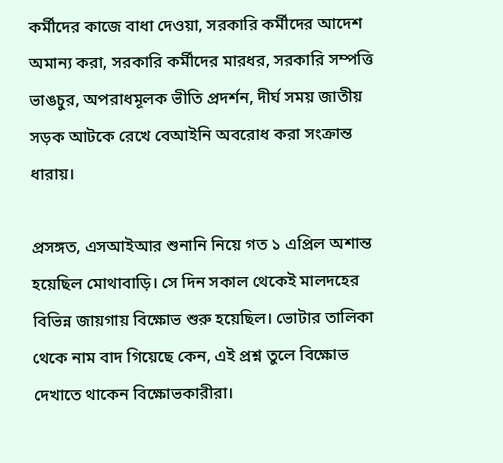কর্মীদের কাজে বাধা দেওয়া, সরকারি কর্মীদের আদেশ অমান্য করা, সরকারি কর্মীদের মারধর, সরকারি সম্পত্তি ভাঙচুর, অপরাধমূলক ভীতি প্রদর্শন, দীর্ঘ সময় জাতীয় সড়ক আটকে রেখে বেআইনি অবরোধ করা সংক্রান্ত ধারায়।

প্রসঙ্গত, এসআইআর শুনানি নিয়ে গত ১ এপ্রিল অশান্ত হয়েছিল মোথাবাড়ি। সে দিন সকাল থেকেই মালদহের বিভিন্ন জায়গায় বিক্ষোভ শুরু হয়েছিল। ভোটার তালিকা থেকে নাম বাদ গিয়েছে কেন, এই প্রশ্ন তুলে বিক্ষোভ দেখাতে থাকেন বিক্ষোভকারীরা।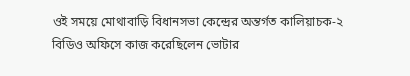ওই সময়ে মোথাবাড়ি বিধানসভা কেন্দ্রের অন্তর্গত কালিয়াচক-২ বিডিও অফিসে কাজ করেছিলেন ভোটার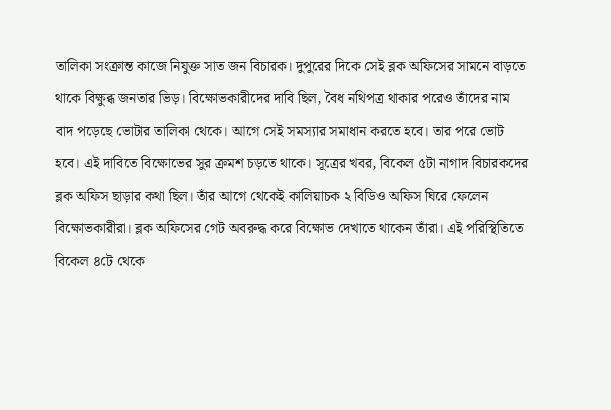তালিকা সংক্রান্ত কাজে নিযুক্ত সাত জন বিচারক। দুপুরের দিকে সেই ব্লক অফিসের সামনে বাড়তে থাকে বিক্ষুব্ধ জনতার ভিড়। বিক্ষোভকারীদের দাবি ছিল, বৈধ নথিপত্র থাকার পরেও তাঁদের নাম বাদ পড়েছে ভোটার তালিকা থেকে। আগে সেই সমস্যার সমাধান করতে হবে। তার পরে ভোট হবে। এই দাবিতে বিক্ষোভের সুর ক্রমশ চড়তে থাকে। সূত্রের খবর, বিকেল ৫টা নাগাদ বিচারকদের ব্লক অফিস ছাড়ার কথা ছিল। তাঁর আগে থেকেই কালিয়াচক ২ বিডিও অফিস ঘিরে ফেলেন বিক্ষোভকারীরা। ব্লক অফিসের গেট অবরুদ্ধ করে বিক্ষোভ দেখাতে থাকেন তাঁরা। এই পরিস্থিতিতে বিকেল ৪টে থেকে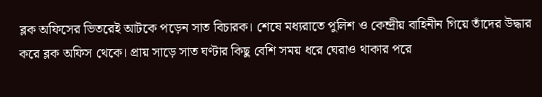ব্লক অফিসের ভিতরেই আটকে পড়েন সাত বিচারক। শেষে মধ্যরাতে পুলিশ ও কেন্দ্রীয় বাহিনীন গিয়ে তাঁদের উদ্ধার করে ব্লক অফিস থেকে। প্রায় সাড়ে সাত ঘণ্টার কিছু বেশি সময় ধরে ঘেরাও থাকার পরে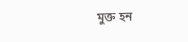মুক্ত হন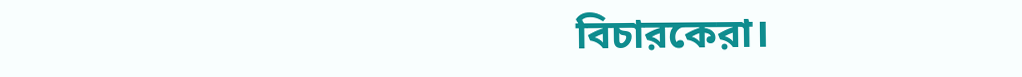বিচারকেরা।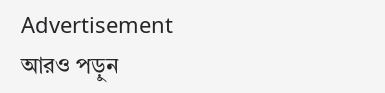Advertisement
আরও পড়ুন